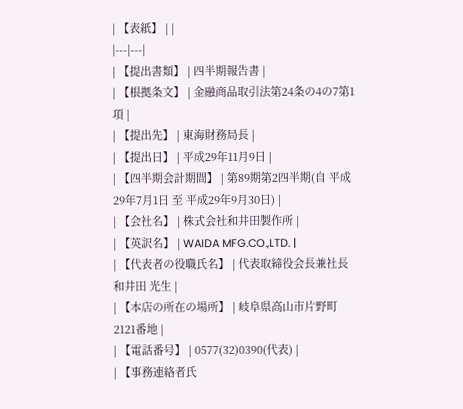| 【表紙】 | |
|---|---|
| 【提出書類】 | 四半期報告書 |
| 【根拠条文】 | 金融商品取引法第24条の4の7第1項 |
| 【提出先】 | 東海財務局長 |
| 【提出日】 | 平成29年11月9日 |
| 【四半期会計期間】 | 第89期第2四半期(自 平成29年7月1日 至 平成29年9月30日) |
| 【会社名】 | 株式会社和井田製作所 |
| 【英訳名】 | WAIDA MFG.CO.,LTD. |
| 【代表者の役職氏名】 | 代表取締役会長兼社長 和井田 光生 |
| 【本店の所在の場所】 | 岐阜県高山市片野町2121番地 |
| 【電話番号】 | 0577(32)0390(代表) |
| 【事務連絡者氏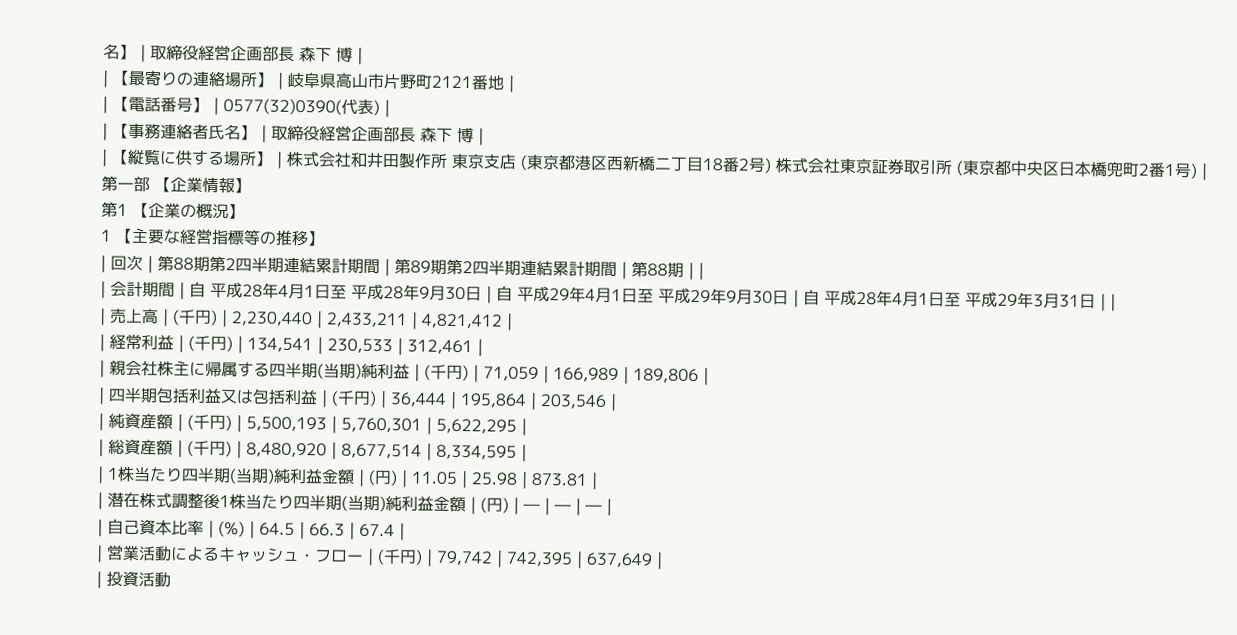名】 | 取締役経営企画部長 森下 博 |
| 【最寄りの連絡場所】 | 岐阜県高山市片野町2121番地 |
| 【電話番号】 | 0577(32)0390(代表) |
| 【事務連絡者氏名】 | 取締役経営企画部長 森下 博 |
| 【縦覧に供する場所】 | 株式会社和井田製作所 東京支店 (東京都港区西新橋二丁目18番2号) 株式会社東京証券取引所 (東京都中央区日本橋兜町2番1号) |
第一部 【企業情報】
第1 【企業の概況】
1 【主要な経営指標等の推移】
| 回次 | 第88期第2四半期連結累計期間 | 第89期第2四半期連結累計期間 | 第88期 | |
| 会計期間 | 自 平成28年4月1日至 平成28年9月30日 | 自 平成29年4月1日至 平成29年9月30日 | 自 平成28年4月1日至 平成29年3月31日 | |
| 売上高 | (千円) | 2,230,440 | 2,433,211 | 4,821,412 |
| 経常利益 | (千円) | 134,541 | 230,533 | 312,461 |
| 親会社株主に帰属する四半期(当期)純利益 | (千円) | 71,059 | 166,989 | 189,806 |
| 四半期包括利益又は包括利益 | (千円) | 36,444 | 195,864 | 203,546 |
| 純資産額 | (千円) | 5,500,193 | 5,760,301 | 5,622,295 |
| 総資産額 | (千円) | 8,480,920 | 8,677,514 | 8,334,595 |
| 1株当たり四半期(当期)純利益金額 | (円) | 11.05 | 25.98 | 873.81 |
| 潜在株式調整後1株当たり四半期(当期)純利益金額 | (円) | ― | ― | ― |
| 自己資本比率 | (%) | 64.5 | 66.3 | 67.4 |
| 営業活動によるキャッシュ・フロー | (千円) | 79,742 | 742,395 | 637,649 |
| 投資活動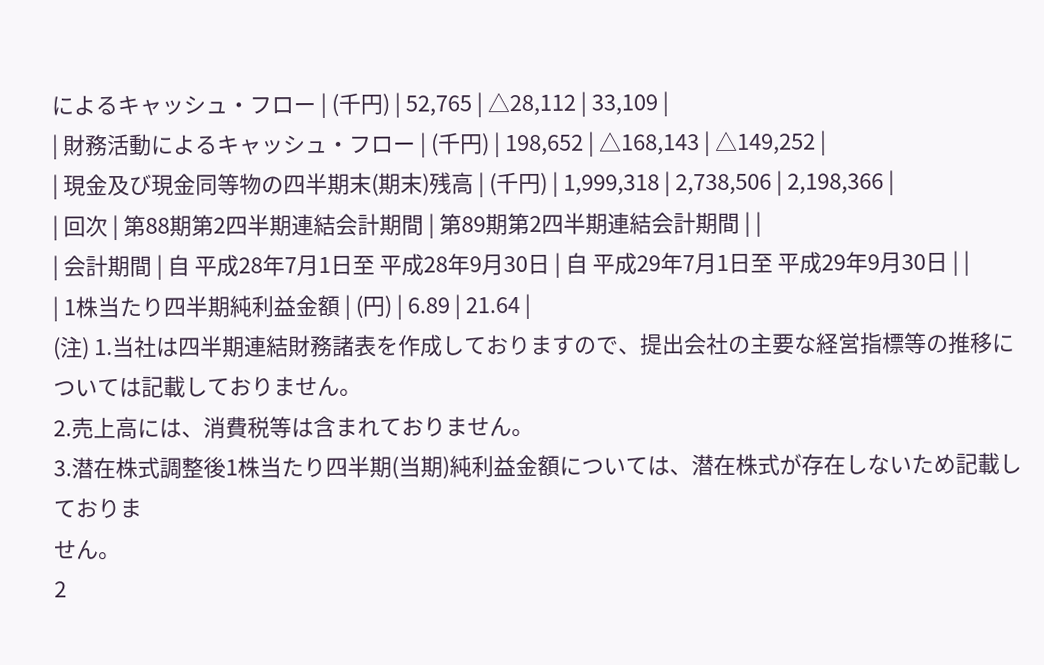によるキャッシュ・フロー | (千円) | 52,765 | △28,112 | 33,109 |
| 財務活動によるキャッシュ・フロー | (千円) | 198,652 | △168,143 | △149,252 |
| 現金及び現金同等物の四半期末(期末)残高 | (千円) | 1,999,318 | 2,738,506 | 2,198,366 |
| 回次 | 第88期第2四半期連結会計期間 | 第89期第2四半期連結会計期間 | |
| 会計期間 | 自 平成28年7月1日至 平成28年9月30日 | 自 平成29年7月1日至 平成29年9月30日 | |
| 1株当たり四半期純利益金額 | (円) | 6.89 | 21.64 |
(注) 1.当社は四半期連結財務諸表を作成しておりますので、提出会社の主要な経営指標等の推移については記載しておりません。
2.売上高には、消費税等は含まれておりません。
3.潜在株式調整後1株当たり四半期(当期)純利益金額については、潜在株式が存在しないため記載しておりま
せん。
2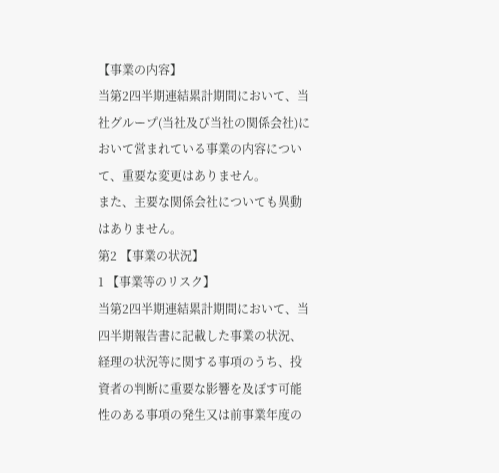【事業の内容】
当第2四半期連結累計期間において、当社グループ(当社及び当社の関係会社)において営まれている事業の内容について、重要な変更はありません。
また、主要な関係会社についても異動はありません。
第2 【事業の状況】
1 【事業等のリスク】
当第2四半期連結累計期間において、当四半期報告書に記載した事業の状況、経理の状況等に関する事項のうち、投資者の判断に重要な影響を及ぼす可能性のある事項の発生又は前事業年度の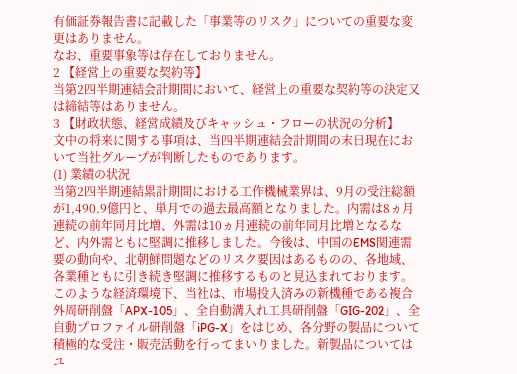有価証券報告書に記載した「事業等のリスク」についての重要な変更はありません。
なお、重要事象等は存在しておりません。
2 【経営上の重要な契約等】
当第2四半期連結会計期間において、経営上の重要な契約等の決定又は締結等はありません。
3 【財政状態、経営成績及びキャッシュ・フローの状況の分析】
文中の将来に関する事項は、当四半期連結会計期間の末日現在において当社グループが判断したものであります。
(1) 業績の状況
当第2四半期連結累計期間における工作機械業界は、9月の受注総額が1,490.9億円と、単月での過去最高額となりました。内需は8ヵ月連続の前年同月比増、外需は10ヵ月連続の前年同月比増となるなど、内外需ともに堅調に推移しました。今後は、中国のEMS関連需要の動向や、北朝鮮問題などのリスク要因はあるものの、各地域、各業種ともに引き続き堅調に推移するものと見込まれております。
このような経済環境下、当社は、市場投入済みの新機種である複合外周研削盤「APX-105」、全自動溝入れ工具研削盤「GIG-202」、全自動プロファイル研削盤「iPG-X」をはじめ、各分野の製品について積極的な受注・販売活動を行ってまいりました。新製品についてはユ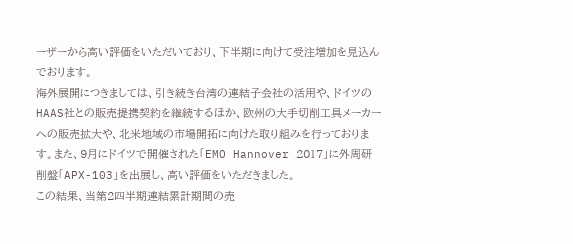ーザーから高い評価をいただいており、下半期に向けて受注増加を見込んでおります。
海外展開につきましては、引き続き台湾の連結子会社の活用や、ドイツのHAAS社との販売提携契約を継続するほか、欧州の大手切削工具メーカーへの販売拡大や、北米地域の市場開拓に向けた取り組みを行っております。また、9月にドイツで開催された「EMO Hannover 2017」に外周研削盤「APX-103」を出展し、高い評価をいただきました。
この結果、当第2四半期連結累計期間の売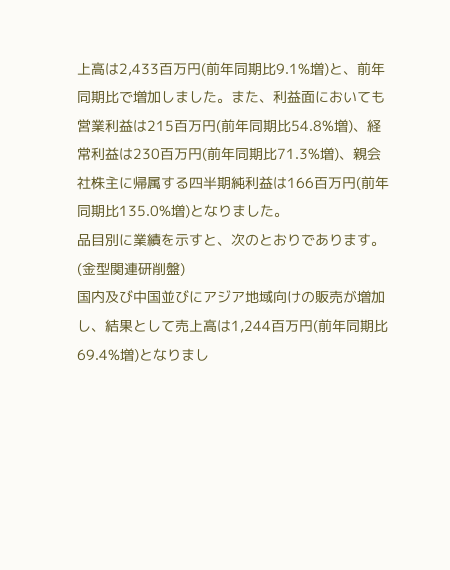上高は2,433百万円(前年同期比9.1%増)と、前年同期比で増加しました。また、利益面においても営業利益は215百万円(前年同期比54.8%増)、経常利益は230百万円(前年同期比71.3%増)、親会社株主に帰属する四半期純利益は166百万円(前年同期比135.0%増)となりました。
品目別に業績を示すと、次のとおりであります。
(金型関連研削盤)
国内及び中国並びにアジア地域向けの販売が増加し、結果として売上高は1,244百万円(前年同期比69.4%増)となりまし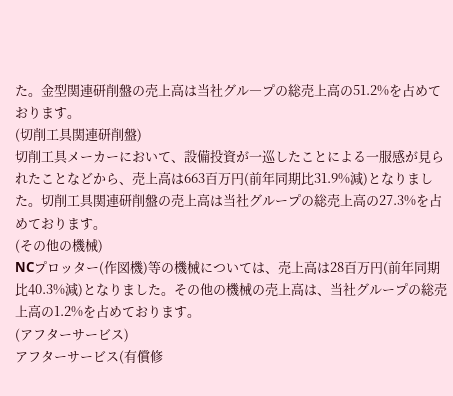た。金型関連研削盤の売上高は当社グル―プの総売上高の51.2%を占めております。
(切削工具関連研削盤)
切削工具メーカーにおいて、設備投資が一巡したことによる一服感が見られたことなどから、売上高は663百万円(前年同期比31.9%減)となりました。切削工具関連研削盤の売上高は当社グループの総売上高の27.3%を占めております。
(その他の機械)
NCプロッター(作図機)等の機械については、売上高は28百万円(前年同期比40.3%減)となりました。その他の機械の売上高は、当社グループの総売上高の1.2%を占めております。
(アフターサービス)
アフターサービス(有償修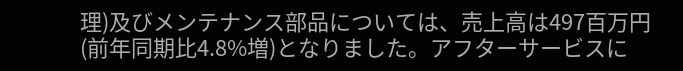理)及びメンテナンス部品については、売上高は497百万円(前年同期比4.8%増)となりました。アフターサービスに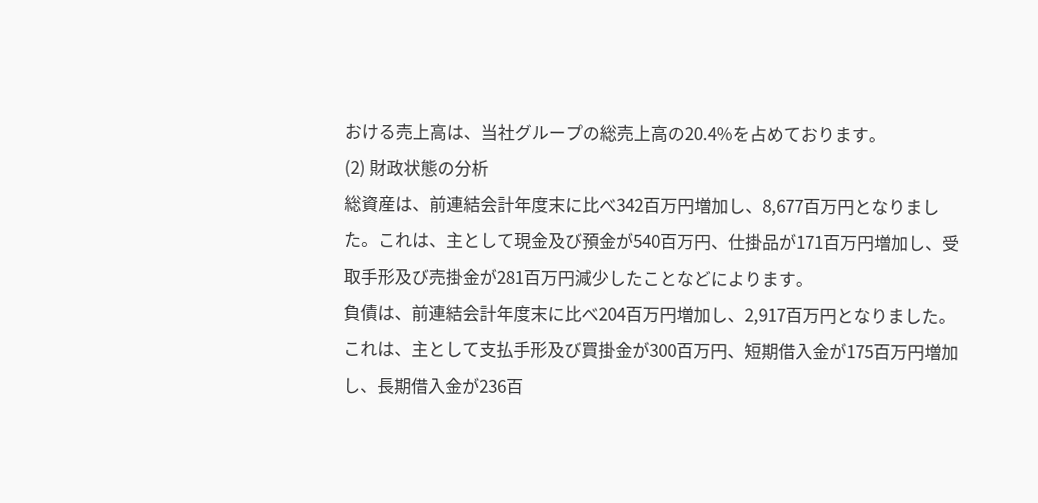おける売上高は、当社グループの総売上高の20.4%を占めております。
(2) 財政状態の分析
総資産は、前連結会計年度末に比べ342百万円増加し、8,677百万円となりました。これは、主として現金及び預金が540百万円、仕掛品が171百万円増加し、受取手形及び売掛金が281百万円減少したことなどによります。
負債は、前連結会計年度末に比べ204百万円増加し、2,917百万円となりました。これは、主として支払手形及び買掛金が300百万円、短期借入金が175百万円増加し、長期借入金が236百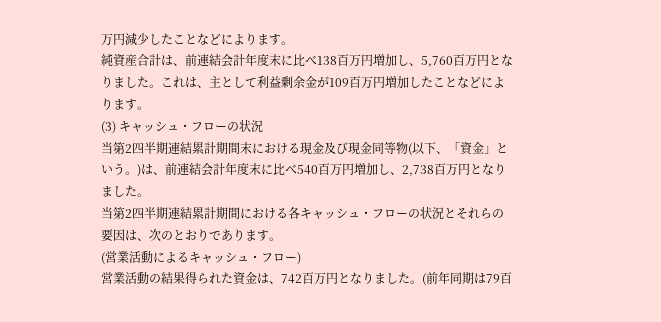万円減少したことなどによります。
純資産合計は、前連結会計年度末に比べ138百万円増加し、5,760百万円となりました。これは、主として利益剰余金が109百万円増加したことなどによります。
(3) キャッシュ・フローの状況
当第2四半期連結累計期間末における現金及び現金同等物(以下、「資金」という。)は、前連結会計年度末に比べ540百万円増加し、2,738百万円となりました。
当第2四半期連結累計期間における各キャッシュ・フローの状況とそれらの要因は、次のとおりであります。
(営業活動によるキャッシュ・フロー)
営業活動の結果得られた資金は、742百万円となりました。(前年同期は79百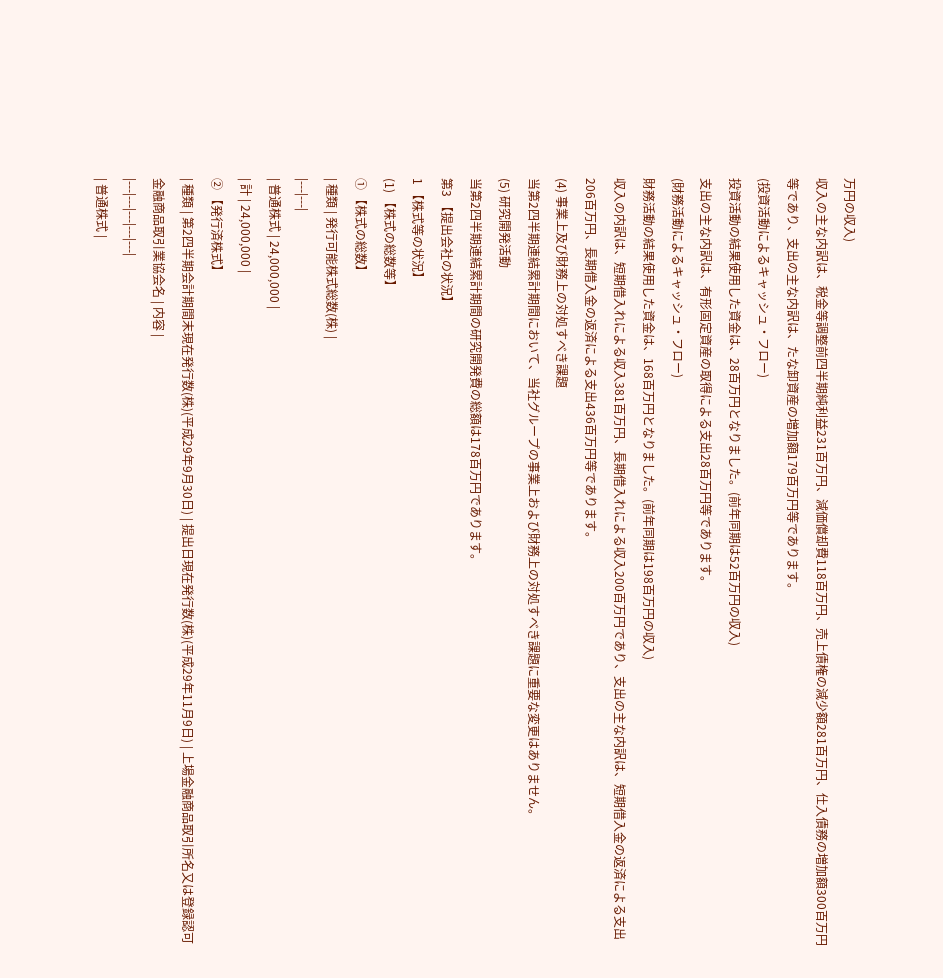万円の収入)
収入の主な内訳は、税金等調整前四半期純利益231百万円、減価償却費118百万円、売上債権の減少額281百万円、仕入債務の増加額300百万円等であり、支出の主な内訳は、たな卸資産の増加額179百万円等であります。
(投資活動によるキャッシュ・フロー)
投資活動の結果使用した資金は、28百万円となりました。(前年同期は52百万円の収入)
支出の主な内訳は、有形固定資産の取得による支出28百万円等であります。
(財務活動によるキャッシュ・フロー)
財務活動の結果使用した資金は、168百万円となりました。(前年同期は198百万円の収入)
収入の内訳は、短期借入れによる収入381百万円、長期借入れによる収入200百万円であり、支出の主な内訳は、短期借入金の返済による支出206百万円、長期借入金の返済による支出436百万円等であります。
(4) 事業上及び財務上の対処すべき課題
当第2四半期連結累計期間において、当社グループの事業上および財務上の対処すべき課題に重要な変更はありません。
(5) 研究開発活動
当第2四半期連結累計期間の研究開発費の総額は178百万円であります。
第3 【提出会社の状況】
1 【株式等の状況】
(1) 【株式の総数等】
① 【株式の総数】
| 種類 | 発行可能株式総数(株) |
|---|---|
| 普通株式 | 24,000,000 |
| 計 | 24,000,000 |
② 【発行済株式】
| 種類 | 第2四半期会計期間末現在発行数(株)(平成29年9月30日) | 提出日現在発行数(株)(平成29年11月9日) | 上場金融商品取引所名又は登録認可金融商品取引業協会名 | 内容 |
|---|---|---|---|---|
| 普通株式 |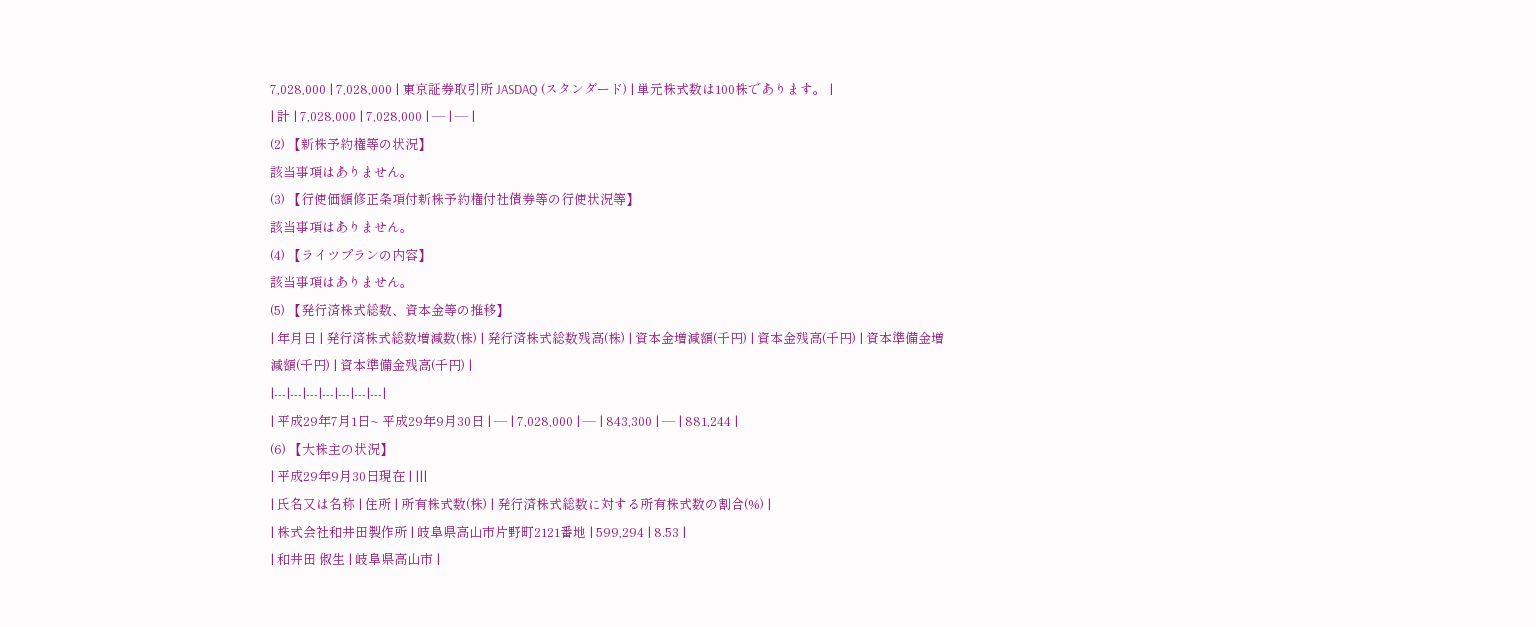7,028,000 | 7,028,000 | 東京証券取引所 JASDAQ (スタンダード) | 単元株式数は100株であります。 |
| 計 | 7,028,000 | 7,028,000 | ― | ― |
(2) 【新株予約権等の状況】
該当事項はありません。
(3) 【行使価額修正条項付新株予約権付社債券等の行使状況等】
該当事項はありません。
(4) 【ライツプランの内容】
該当事項はありません。
(5) 【発行済株式総数、資本金等の推移】
| 年月日 | 発行済株式総数増減数(株) | 発行済株式総数残高(株) | 資本金増減額(千円) | 資本金残高(千円) | 資本準備金増減額(千円) | 資本準備金残高(千円) |
|---|---|---|---|---|---|---|
| 平成29年7月1日~ 平成29年9月30日 | ― | 7,028,000 | ― | 843,300 | ― | 881,244 |
(6) 【大株主の状況】
| 平成29年9月30日現在 | |||
| 氏名又は名称 | 住所 | 所有株式数(株) | 発行済株式総数に対する所有株式数の割合(%) |
| 株式会社和井田製作所 | 岐阜県高山市片野町2121番地 | 599,294 | 8.53 |
| 和井田 俶生 | 岐阜県高山市 |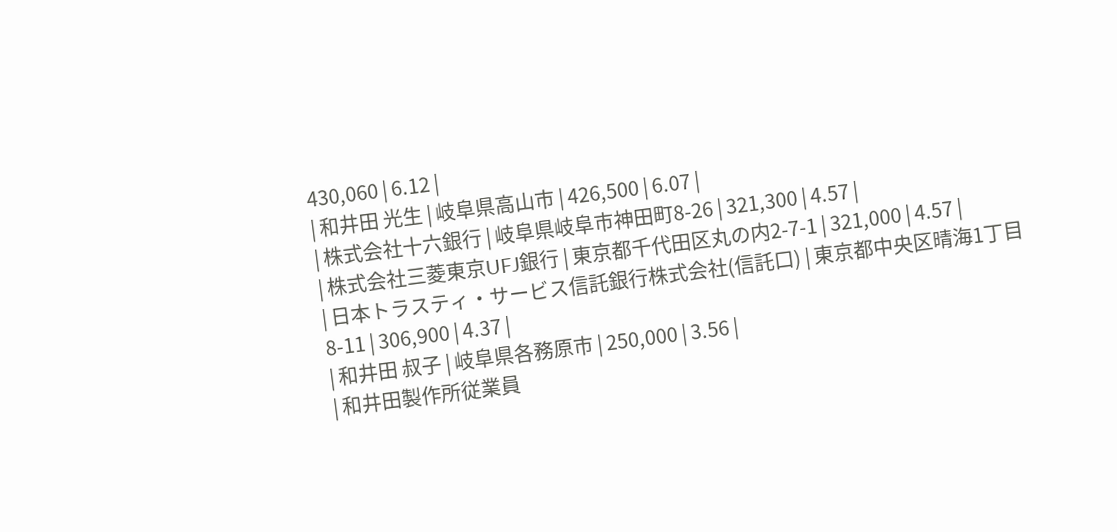430,060 | 6.12 |
| 和井田 光生 | 岐阜県高山市 | 426,500 | 6.07 |
| 株式会社十六銀行 | 岐阜県岐阜市神田町8-26 | 321,300 | 4.57 |
| 株式会社三菱東京UFJ銀行 | 東京都千代田区丸の内2-7-1 | 321,000 | 4.57 |
| 日本トラスティ・サービス信託銀行株式会社(信託口) | 東京都中央区晴海1丁目8-11 | 306,900 | 4.37 |
| 和井田 叔子 | 岐阜県各務原市 | 250,000 | 3.56 |
| 和井田製作所従業員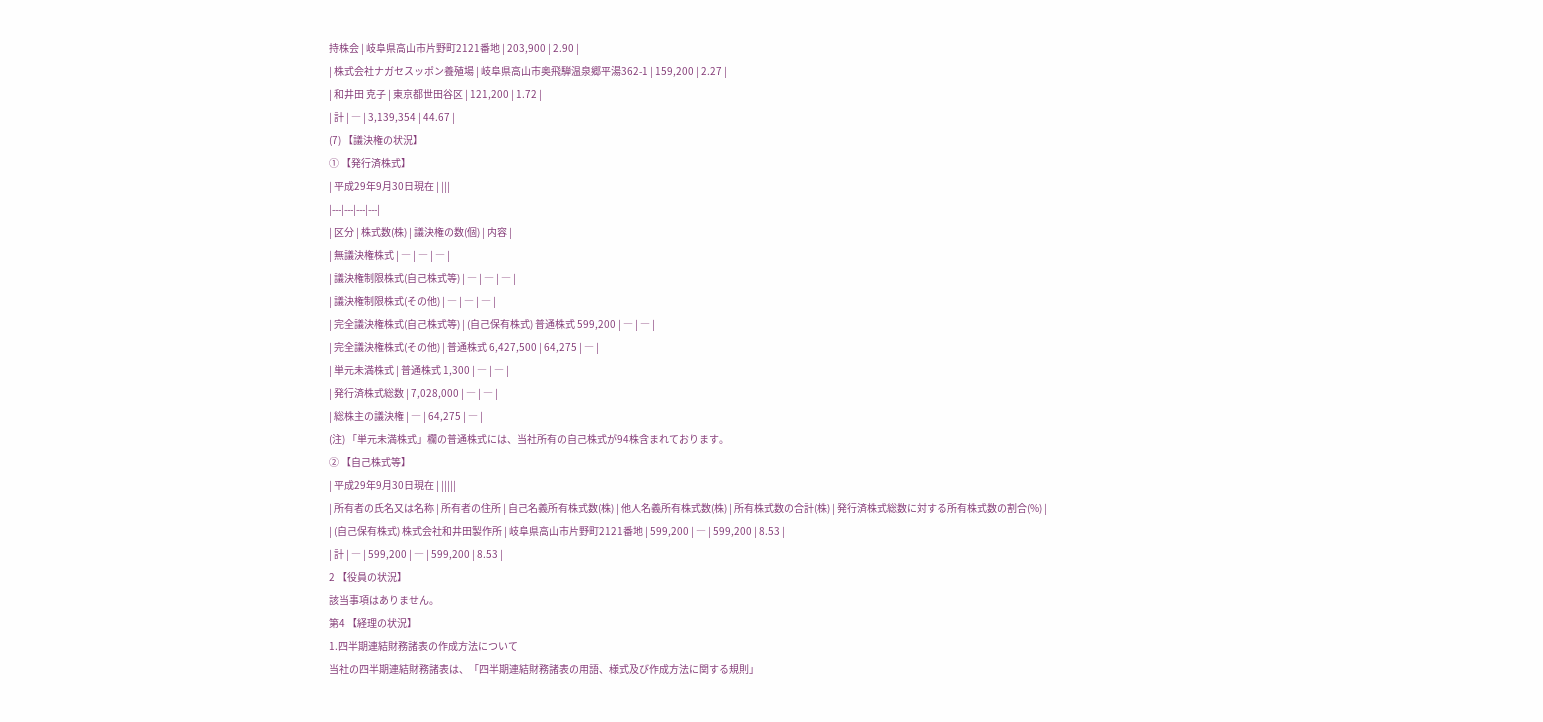持株会 | 岐阜県高山市片野町2121番地 | 203,900 | 2.90 |
| 株式会社ナガセスッポン養殖場 | 岐阜県高山市奥飛騨温泉郷平湯362-1 | 159,200 | 2.27 |
| 和井田 克子 | 東京都世田谷区 | 121,200 | 1.72 |
| 計 | ― | 3,139,354 | 44.67 |
(7) 【議決権の状況】
① 【発行済株式】
| 平成29年9月30日現在 | |||
|---|---|---|---|
| 区分 | 株式数(株) | 議決権の数(個) | 内容 |
| 無議決権株式 | ― | ― | ― |
| 議決権制限株式(自己株式等) | ― | ― | ― |
| 議決権制限株式(その他) | ― | ― | ― |
| 完全議決権株式(自己株式等) | (自己保有株式) 普通株式 599,200 | ― | ― |
| 完全議決権株式(その他) | 普通株式 6,427,500 | 64,275 | ― |
| 単元未満株式 | 普通株式 1,300 | ― | ― |
| 発行済株式総数 | 7,028,000 | ― | ― |
| 総株主の議決権 | ― | 64,275 | ― |
(注) 「単元未満株式」欄の普通株式には、当社所有の自己株式が94株含まれております。
② 【自己株式等】
| 平成29年9月30日現在 | |||||
| 所有者の氏名又は名称 | 所有者の住所 | 自己名義所有株式数(株) | 他人名義所有株式数(株) | 所有株式数の合計(株) | 発行済株式総数に対する所有株式数の割合(%) |
| (自己保有株式) 株式会社和井田製作所 | 岐阜県高山市片野町2121番地 | 599,200 | ― | 599,200 | 8.53 |
| 計 | ― | 599,200 | ― | 599,200 | 8.53 |
2 【役員の状況】
該当事項はありません。
第4 【経理の状況】
1.四半期連結財務諸表の作成方法について
当社の四半期連結財務諸表は、「四半期連結財務諸表の用語、様式及び作成方法に関する規則」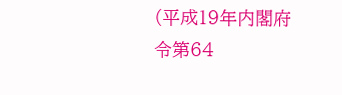(平成19年内閣府令第64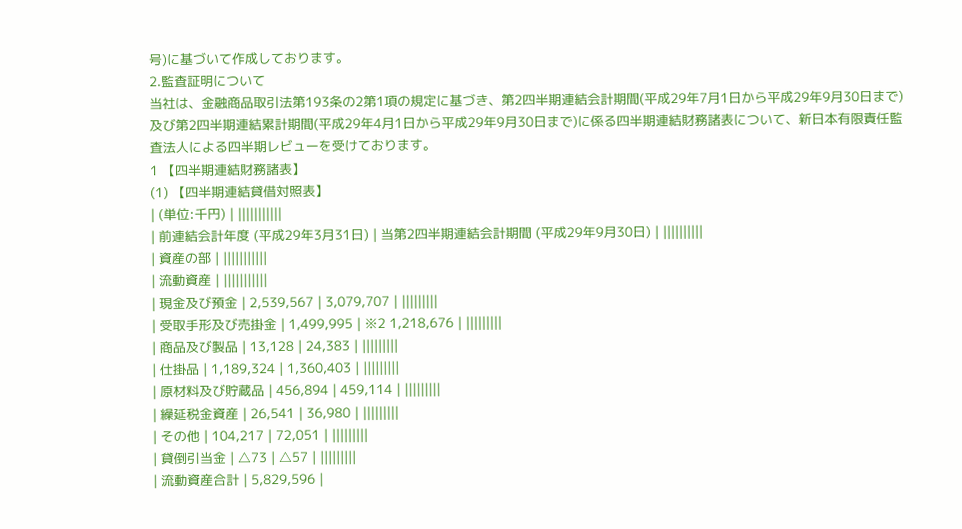号)に基づいて作成しております。
2.監査証明について
当社は、金融商品取引法第193条の2第1項の規定に基づき、第2四半期連結会計期間(平成29年7月1日から平成29年9月30日まで)及び第2四半期連結累計期間(平成29年4月1日から平成29年9月30日まで)に係る四半期連結財務諸表について、新日本有限責任監査法人による四半期レビューを受けております。
1 【四半期連結財務諸表】
(1) 【四半期連結貸借対照表】
| (単位:千円) | |||||||||||
| 前連結会計年度 (平成29年3月31日) | 当第2四半期連結会計期間 (平成29年9月30日) | ||||||||||
| 資産の部 | |||||||||||
| 流動資産 | |||||||||||
| 現金及び預金 | 2,539,567 | 3,079,707 | |||||||||
| 受取手形及び売掛金 | 1,499,995 | ※2 1,218,676 | |||||||||
| 商品及び製品 | 13,128 | 24,383 | |||||||||
| 仕掛品 | 1,189,324 | 1,360,403 | |||||||||
| 原材料及び貯蔵品 | 456,894 | 459,114 | |||||||||
| 繰延税金資産 | 26,541 | 36,980 | |||||||||
| その他 | 104,217 | 72,051 | |||||||||
| 貸倒引当金 | △73 | △57 | |||||||||
| 流動資産合計 | 5,829,596 |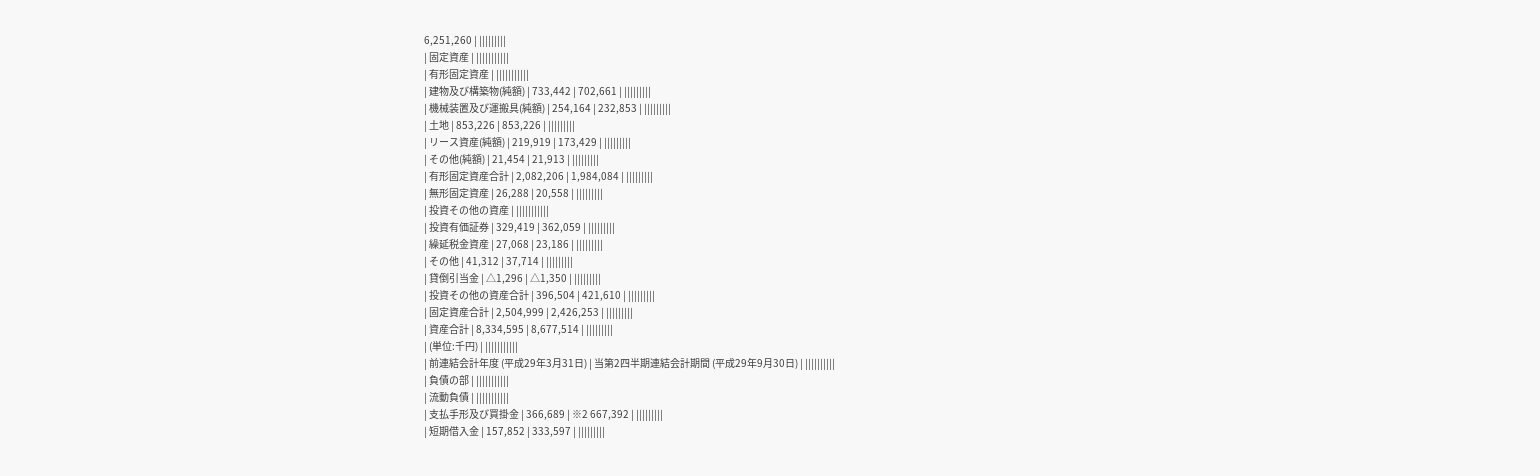6,251,260 | |||||||||
| 固定資産 | |||||||||||
| 有形固定資産 | |||||||||||
| 建物及び構築物(純額) | 733,442 | 702,661 | |||||||||
| 機械装置及び運搬具(純額) | 254,164 | 232,853 | |||||||||
| 土地 | 853,226 | 853,226 | |||||||||
| リース資産(純額) | 219,919 | 173,429 | |||||||||
| その他(純額) | 21,454 | 21,913 | |||||||||
| 有形固定資産合計 | 2,082,206 | 1,984,084 | |||||||||
| 無形固定資産 | 26,288 | 20,558 | |||||||||
| 投資その他の資産 | |||||||||||
| 投資有価証券 | 329,419 | 362,059 | |||||||||
| 繰延税金資産 | 27,068 | 23,186 | |||||||||
| その他 | 41,312 | 37,714 | |||||||||
| 貸倒引当金 | △1,296 | △1,350 | |||||||||
| 投資その他の資産合計 | 396,504 | 421,610 | |||||||||
| 固定資産合計 | 2,504,999 | 2,426,253 | |||||||||
| 資産合計 | 8,334,595 | 8,677,514 | |||||||||
| (単位:千円) | |||||||||||
| 前連結会計年度 (平成29年3月31日) | 当第2四半期連結会計期間 (平成29年9月30日) | ||||||||||
| 負債の部 | |||||||||||
| 流動負債 | |||||||||||
| 支払手形及び買掛金 | 366,689 | ※2 667,392 | |||||||||
| 短期借入金 | 157,852 | 333,597 | |||||||||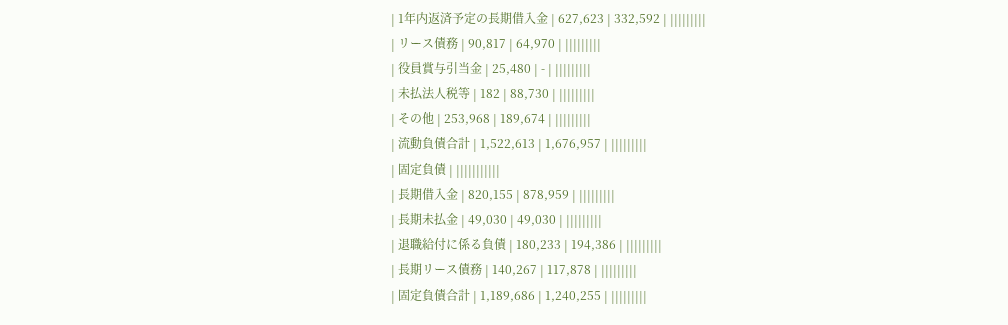| 1年内返済予定の長期借入金 | 627,623 | 332,592 | |||||||||
| リース債務 | 90,817 | 64,970 | |||||||||
| 役員賞与引当金 | 25,480 | - | |||||||||
| 未払法人税等 | 182 | 88,730 | |||||||||
| その他 | 253,968 | 189,674 | |||||||||
| 流動負債合計 | 1,522,613 | 1,676,957 | |||||||||
| 固定負債 | |||||||||||
| 長期借入金 | 820,155 | 878,959 | |||||||||
| 長期未払金 | 49,030 | 49,030 | |||||||||
| 退職給付に係る負債 | 180,233 | 194,386 | |||||||||
| 長期リース債務 | 140,267 | 117,878 | |||||||||
| 固定負債合計 | 1,189,686 | 1,240,255 | |||||||||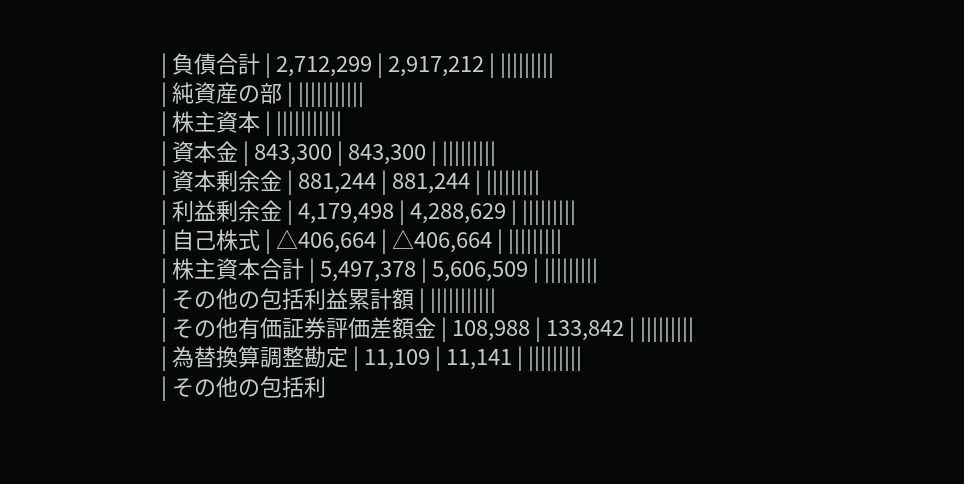| 負債合計 | 2,712,299 | 2,917,212 | |||||||||
| 純資産の部 | |||||||||||
| 株主資本 | |||||||||||
| 資本金 | 843,300 | 843,300 | |||||||||
| 資本剰余金 | 881,244 | 881,244 | |||||||||
| 利益剰余金 | 4,179,498 | 4,288,629 | |||||||||
| 自己株式 | △406,664 | △406,664 | |||||||||
| 株主資本合計 | 5,497,378 | 5,606,509 | |||||||||
| その他の包括利益累計額 | |||||||||||
| その他有価証券評価差額金 | 108,988 | 133,842 | |||||||||
| 為替換算調整勘定 | 11,109 | 11,141 | |||||||||
| その他の包括利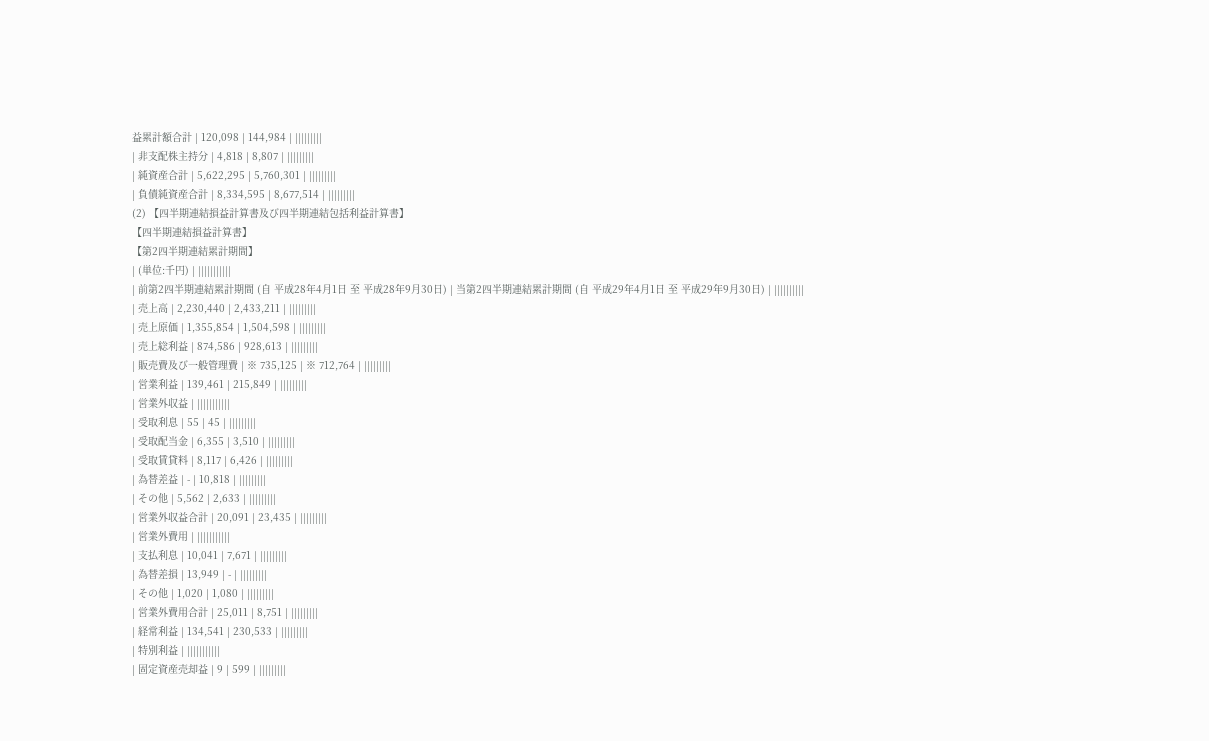益累計額合計 | 120,098 | 144,984 | |||||||||
| 非支配株主持分 | 4,818 | 8,807 | |||||||||
| 純資産合計 | 5,622,295 | 5,760,301 | |||||||||
| 負債純資産合計 | 8,334,595 | 8,677,514 | |||||||||
(2) 【四半期連結損益計算書及び四半期連結包括利益計算書】
【四半期連結損益計算書】
【第2四半期連結累計期間】
| (単位:千円) | |||||||||||
| 前第2四半期連結累計期間 (自 平成28年4月1日 至 平成28年9月30日) | 当第2四半期連結累計期間 (自 平成29年4月1日 至 平成29年9月30日) | ||||||||||
| 売上高 | 2,230,440 | 2,433,211 | |||||||||
| 売上原価 | 1,355,854 | 1,504,598 | |||||||||
| 売上総利益 | 874,586 | 928,613 | |||||||||
| 販売費及び一般管理費 | ※ 735,125 | ※ 712,764 | |||||||||
| 営業利益 | 139,461 | 215,849 | |||||||||
| 営業外収益 | |||||||||||
| 受取利息 | 55 | 45 | |||||||||
| 受取配当金 | 6,355 | 3,510 | |||||||||
| 受取賃貸料 | 8,117 | 6,426 | |||||||||
| 為替差益 | - | 10,818 | |||||||||
| その他 | 5,562 | 2,633 | |||||||||
| 営業外収益合計 | 20,091 | 23,435 | |||||||||
| 営業外費用 | |||||||||||
| 支払利息 | 10,041 | 7,671 | |||||||||
| 為替差損 | 13,949 | - | |||||||||
| その他 | 1,020 | 1,080 | |||||||||
| 営業外費用合計 | 25,011 | 8,751 | |||||||||
| 経常利益 | 134,541 | 230,533 | |||||||||
| 特別利益 | |||||||||||
| 固定資産売却益 | 9 | 599 | |||||||||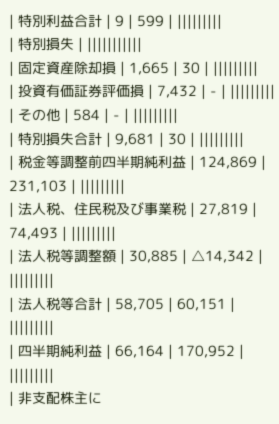| 特別利益合計 | 9 | 599 | |||||||||
| 特別損失 | |||||||||||
| 固定資産除却損 | 1,665 | 30 | |||||||||
| 投資有価証券評価損 | 7,432 | - | |||||||||
| その他 | 584 | - | |||||||||
| 特別損失合計 | 9,681 | 30 | |||||||||
| 税金等調整前四半期純利益 | 124,869 | 231,103 | |||||||||
| 法人税、住民税及び事業税 | 27,819 | 74,493 | |||||||||
| 法人税等調整額 | 30,885 | △14,342 | |||||||||
| 法人税等合計 | 58,705 | 60,151 | |||||||||
| 四半期純利益 | 66,164 | 170,952 | |||||||||
| 非支配株主に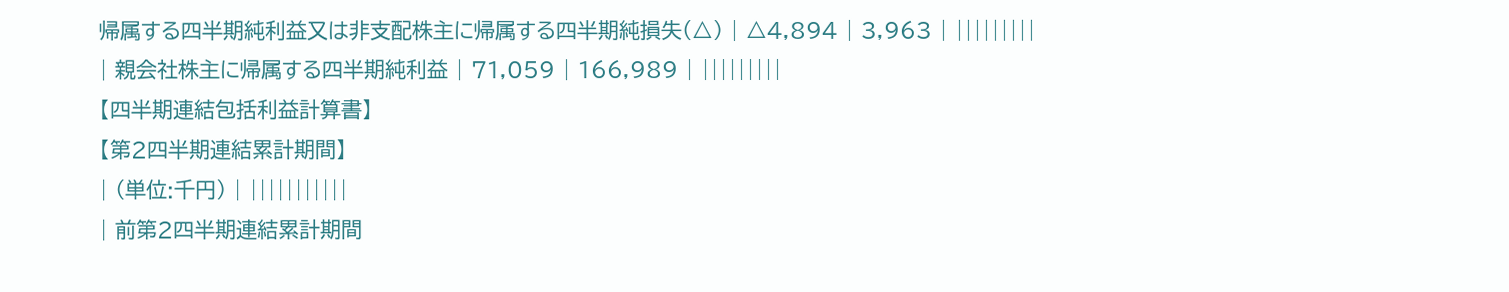帰属する四半期純利益又は非支配株主に帰属する四半期純損失(△) | △4,894 | 3,963 | |||||||||
| 親会社株主に帰属する四半期純利益 | 71,059 | 166,989 | |||||||||
【四半期連結包括利益計算書】
【第2四半期連結累計期間】
| (単位:千円) | |||||||||||
| 前第2四半期連結累計期間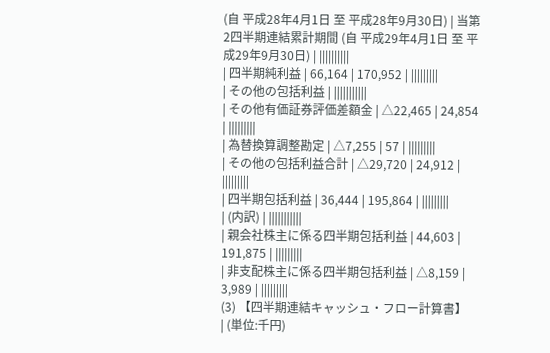(自 平成28年4月1日 至 平成28年9月30日) | 当第2四半期連結累計期間 (自 平成29年4月1日 至 平成29年9月30日) | ||||||||||
| 四半期純利益 | 66,164 | 170,952 | |||||||||
| その他の包括利益 | |||||||||||
| その他有価証券評価差額金 | △22,465 | 24,854 | |||||||||
| 為替換算調整勘定 | △7,255 | 57 | |||||||||
| その他の包括利益合計 | △29,720 | 24,912 | |||||||||
| 四半期包括利益 | 36,444 | 195,864 | |||||||||
| (内訳) | |||||||||||
| 親会社株主に係る四半期包括利益 | 44,603 | 191,875 | |||||||||
| 非支配株主に係る四半期包括利益 | △8,159 | 3,989 | |||||||||
(3) 【四半期連結キャッシュ・フロー計算書】
| (単位:千円)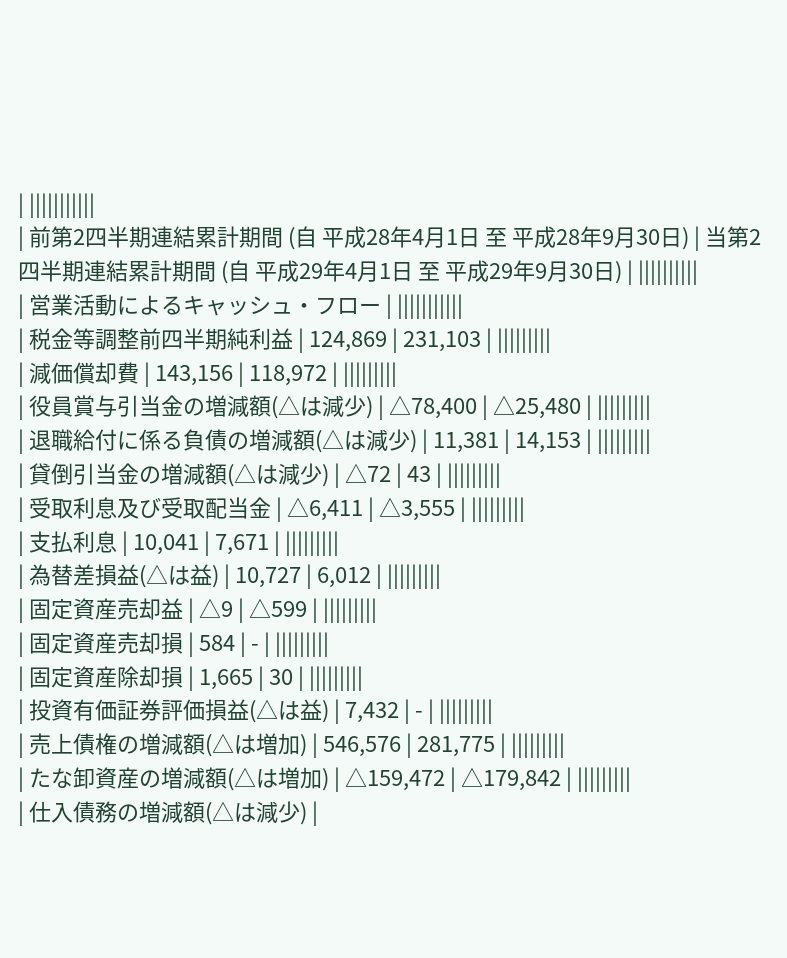| |||||||||||
| 前第2四半期連結累計期間 (自 平成28年4月1日 至 平成28年9月30日) | 当第2四半期連結累計期間 (自 平成29年4月1日 至 平成29年9月30日) | ||||||||||
| 営業活動によるキャッシュ・フロー | |||||||||||
| 税金等調整前四半期純利益 | 124,869 | 231,103 | |||||||||
| 減価償却費 | 143,156 | 118,972 | |||||||||
| 役員賞与引当金の増減額(△は減少) | △78,400 | △25,480 | |||||||||
| 退職給付に係る負債の増減額(△は減少) | 11,381 | 14,153 | |||||||||
| 貸倒引当金の増減額(△は減少) | △72 | 43 | |||||||||
| 受取利息及び受取配当金 | △6,411 | △3,555 | |||||||||
| 支払利息 | 10,041 | 7,671 | |||||||||
| 為替差損益(△は益) | 10,727 | 6,012 | |||||||||
| 固定資産売却益 | △9 | △599 | |||||||||
| 固定資産売却損 | 584 | - | |||||||||
| 固定資産除却損 | 1,665 | 30 | |||||||||
| 投資有価証券評価損益(△は益) | 7,432 | - | |||||||||
| 売上債権の増減額(△は増加) | 546,576 | 281,775 | |||||||||
| たな卸資産の増減額(△は増加) | △159,472 | △179,842 | |||||||||
| 仕入債務の増減額(△は減少) |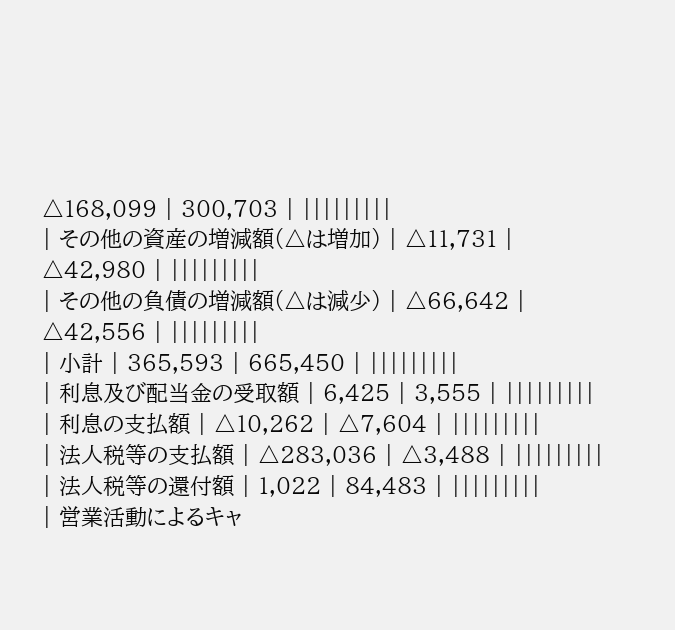△168,099 | 300,703 | |||||||||
| その他の資産の増減額(△は増加) | △11,731 | △42,980 | |||||||||
| その他の負債の増減額(△は減少) | △66,642 | △42,556 | |||||||||
| 小計 | 365,593 | 665,450 | |||||||||
| 利息及び配当金の受取額 | 6,425 | 3,555 | |||||||||
| 利息の支払額 | △10,262 | △7,604 | |||||||||
| 法人税等の支払額 | △283,036 | △3,488 | |||||||||
| 法人税等の還付額 | 1,022 | 84,483 | |||||||||
| 営業活動によるキャ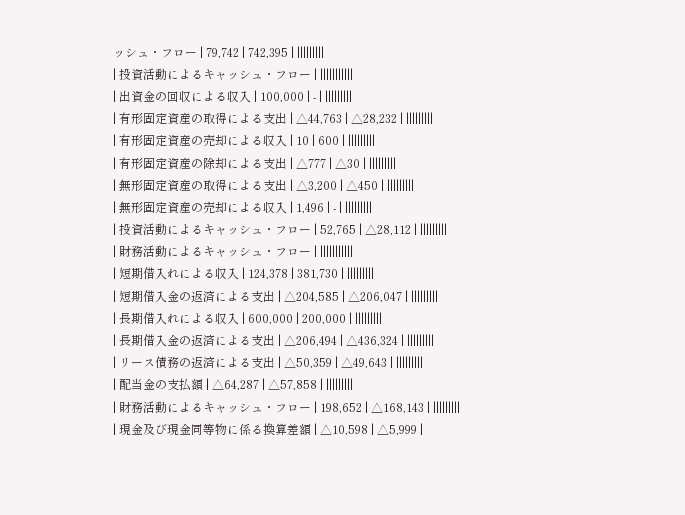ッシュ・フロー | 79,742 | 742,395 | |||||||||
| 投資活動によるキャッシュ・フロー | |||||||||||
| 出資金の回収による収入 | 100,000 | - | |||||||||
| 有形固定資産の取得による支出 | △44,763 | △28,232 | |||||||||
| 有形固定資産の売却による収入 | 10 | 600 | |||||||||
| 有形固定資産の除却による支出 | △777 | △30 | |||||||||
| 無形固定資産の取得による支出 | △3,200 | △450 | |||||||||
| 無形固定資産の売却による収入 | 1,496 | - | |||||||||
| 投資活動によるキャッシュ・フロー | 52,765 | △28,112 | |||||||||
| 財務活動によるキャッシュ・フロー | |||||||||||
| 短期借入れによる収入 | 124,378 | 381,730 | |||||||||
| 短期借入金の返済による支出 | △204,585 | △206,047 | |||||||||
| 長期借入れによる収入 | 600,000 | 200,000 | |||||||||
| 長期借入金の返済による支出 | △206,494 | △436,324 | |||||||||
| リース債務の返済による支出 | △50,359 | △49,643 | |||||||||
| 配当金の支払額 | △64,287 | △57,858 | |||||||||
| 財務活動によるキャッシュ・フロー | 198,652 | △168,143 | |||||||||
| 現金及び現金同等物に係る換算差額 | △10,598 | △5,999 |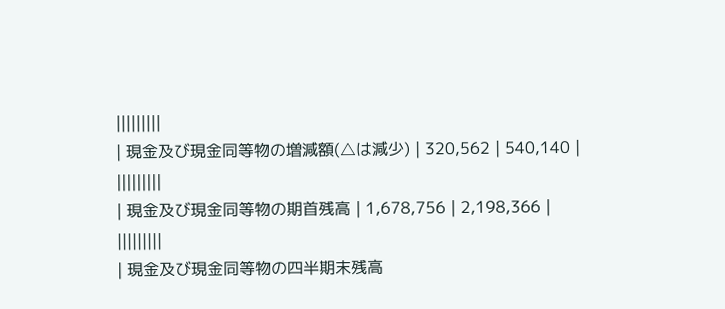|||||||||
| 現金及び現金同等物の増減額(△は減少) | 320,562 | 540,140 | |||||||||
| 現金及び現金同等物の期首残高 | 1,678,756 | 2,198,366 | |||||||||
| 現金及び現金同等物の四半期末残高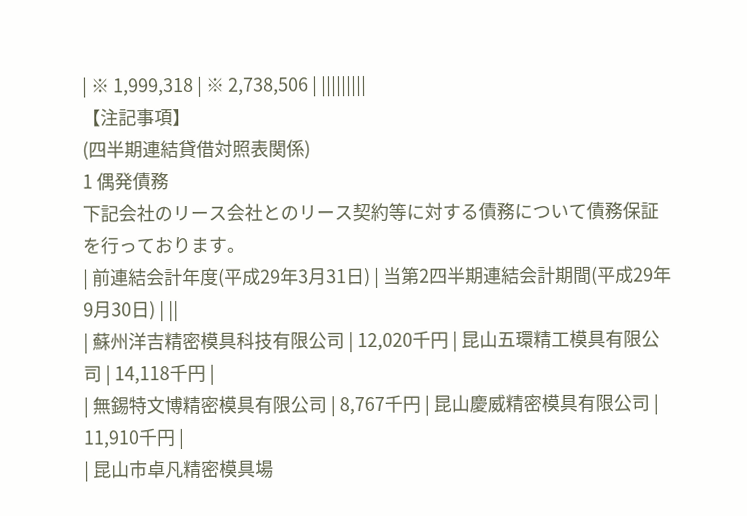| ※ 1,999,318 | ※ 2,738,506 | |||||||||
【注記事項】
(四半期連結貸借対照表関係)
1 偶発債務
下記会社のリース会社とのリース契約等に対する債務について債務保証を行っております。
| 前連結会計年度(平成29年3月31日) | 当第2四半期連結会計期間(平成29年9月30日) | ||
| 蘇州洋吉精密模具科技有限公司 | 12,020千円 | 昆山五環精工模具有限公司 | 14,118千円 |
| 無錫特文博精密模具有限公司 | 8,767千円 | 昆山慶威精密模具有限公司 | 11,910千円 |
| 昆山市卓凡精密模具場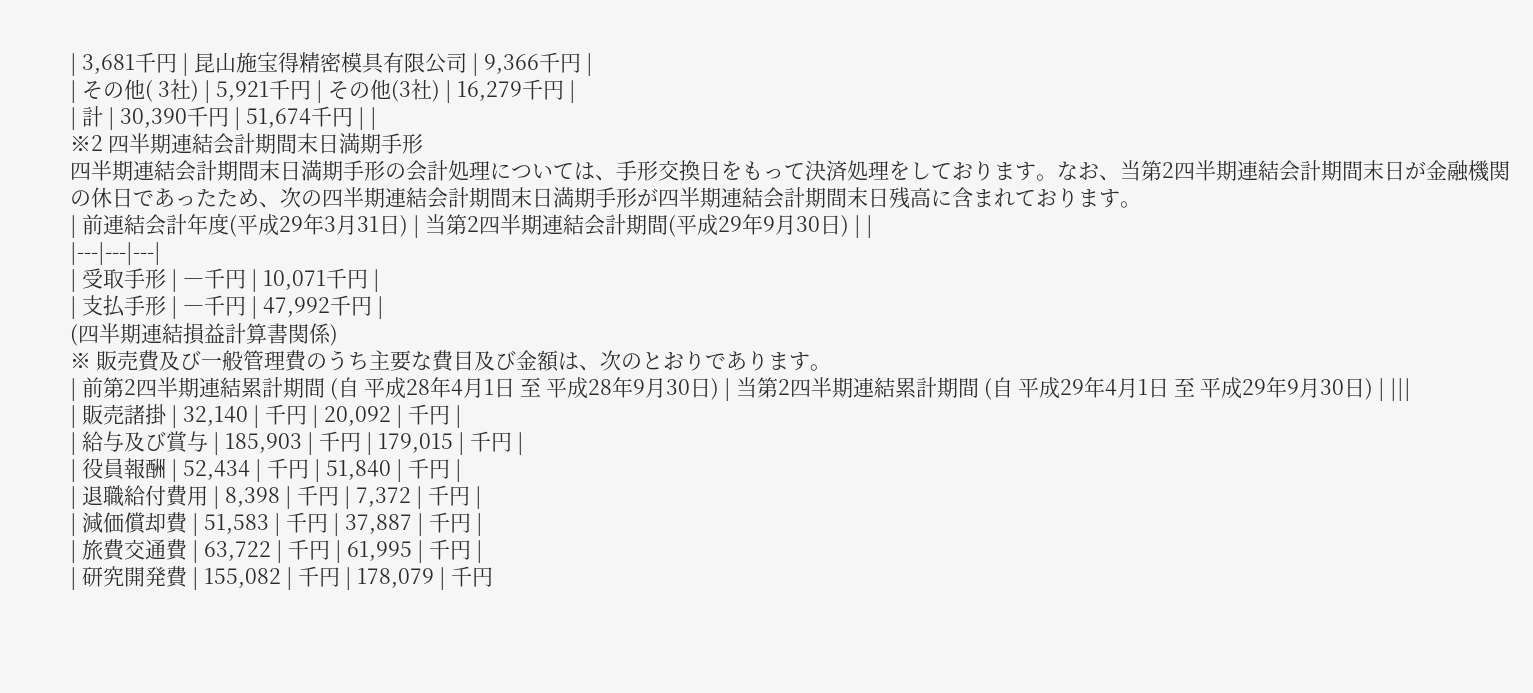| 3,681千円 | 昆山施宝得精密模具有限公司 | 9,366千円 |
| その他( 3社) | 5,921千円 | その他(3社) | 16,279千円 |
| 計 | 30,390千円 | 51,674千円 | |
※2 四半期連結会計期間末日満期手形
四半期連結会計期間末日満期手形の会計処理については、手形交換日をもって決済処理をしております。なお、当第2四半期連結会計期間末日が金融機関の休日であったため、次の四半期連結会計期間末日満期手形が四半期連結会計期間末日残高に含まれております。
| 前連結会計年度(平成29年3月31日) | 当第2四半期連結会計期間(平成29年9月30日) | |
|---|---|---|
| 受取手形 | ―千円 | 10,071千円 |
| 支払手形 | ―千円 | 47,992千円 |
(四半期連結損益計算書関係)
※ 販売費及び一般管理費のうち主要な費目及び金額は、次のとおりであります。
| 前第2四半期連結累計期間 (自 平成28年4月1日 至 平成28年9月30日) | 当第2四半期連結累計期間 (自 平成29年4月1日 至 平成29年9月30日) | |||
| 販売諸掛 | 32,140 | 千円 | 20,092 | 千円 |
| 給与及び賞与 | 185,903 | 千円 | 179,015 | 千円 |
| 役員報酬 | 52,434 | 千円 | 51,840 | 千円 |
| 退職給付費用 | 8,398 | 千円 | 7,372 | 千円 |
| 減価償却費 | 51,583 | 千円 | 37,887 | 千円 |
| 旅費交通費 | 63,722 | 千円 | 61,995 | 千円 |
| 研究開発費 | 155,082 | 千円 | 178,079 | 千円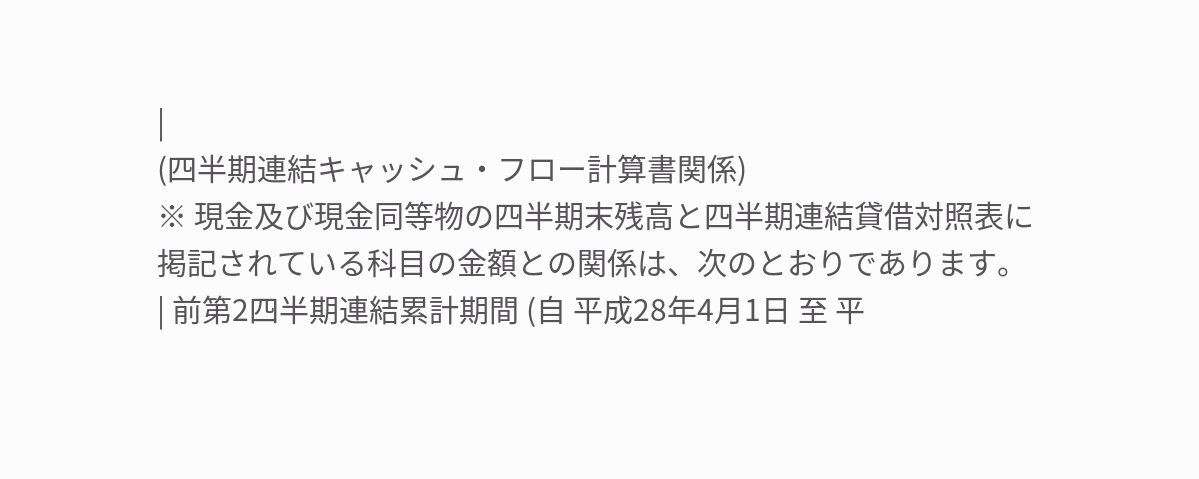|
(四半期連結キャッシュ・フロー計算書関係)
※ 現金及び現金同等物の四半期末残高と四半期連結貸借対照表に掲記されている科目の金額との関係は、次のとおりであります。
| 前第2四半期連結累計期間 (自 平成28年4月1日 至 平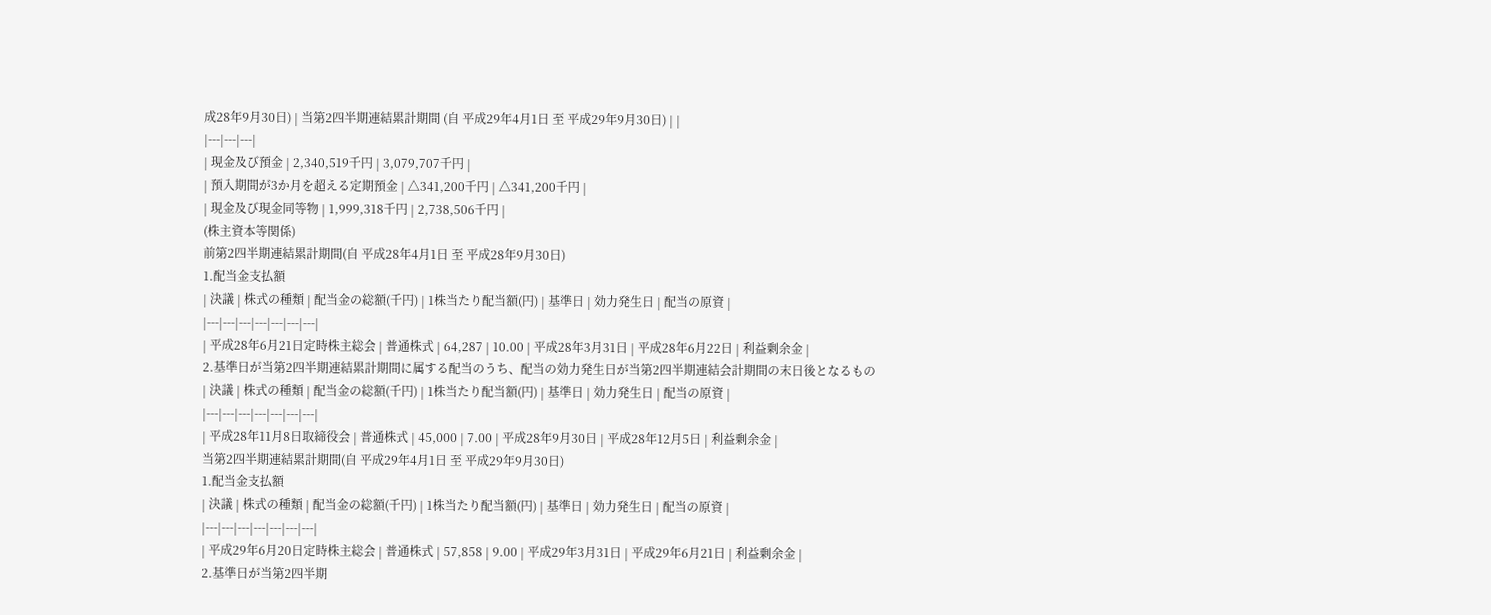成28年9月30日) | 当第2四半期連結累計期間 (自 平成29年4月1日 至 平成29年9月30日) | |
|---|---|---|
| 現金及び預金 | 2,340,519千円 | 3,079,707千円 |
| 預入期間が3か月を超える定期預金 | △341,200千円 | △341,200千円 |
| 現金及び現金同等物 | 1,999,318千円 | 2,738,506千円 |
(株主資本等関係)
前第2四半期連結累計期間(自 平成28年4月1日 至 平成28年9月30日)
1.配当金支払額
| 決議 | 株式の種類 | 配当金の総額(千円) | 1株当たり配当額(円) | 基準日 | 効力発生日 | 配当の原資 |
|---|---|---|---|---|---|---|
| 平成28年6月21日定時株主総会 | 普通株式 | 64,287 | 10.00 | 平成28年3月31日 | 平成28年6月22日 | 利益剰余金 |
2.基準日が当第2四半期連結累計期間に属する配当のうち、配当の効力発生日が当第2四半期連結会計期間の末日後となるもの
| 決議 | 株式の種類 | 配当金の総額(千円) | 1株当たり配当額(円) | 基準日 | 効力発生日 | 配当の原資 |
|---|---|---|---|---|---|---|
| 平成28年11月8日取締役会 | 普通株式 | 45,000 | 7.00 | 平成28年9月30日 | 平成28年12月5日 | 利益剰余金 |
当第2四半期連結累計期間(自 平成29年4月1日 至 平成29年9月30日)
1.配当金支払額
| 決議 | 株式の種類 | 配当金の総額(千円) | 1株当たり配当額(円) | 基準日 | 効力発生日 | 配当の原資 |
|---|---|---|---|---|---|---|
| 平成29年6月20日定時株主総会 | 普通株式 | 57,858 | 9.00 | 平成29年3月31日 | 平成29年6月21日 | 利益剰余金 |
2.基準日が当第2四半期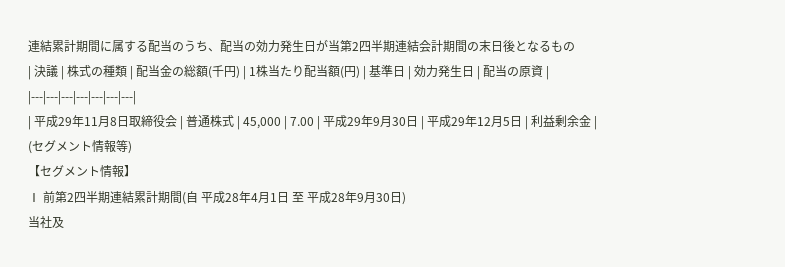連結累計期間に属する配当のうち、配当の効力発生日が当第2四半期連結会計期間の末日後となるもの
| 決議 | 株式の種類 | 配当金の総額(千円) | 1株当たり配当額(円) | 基準日 | 効力発生日 | 配当の原資 |
|---|---|---|---|---|---|---|
| 平成29年11月8日取締役会 | 普通株式 | 45,000 | 7.00 | 平成29年9月30日 | 平成29年12月5日 | 利益剰余金 |
(セグメント情報等)
【セグメント情報】
Ⅰ 前第2四半期連結累計期間(自 平成28年4月1日 至 平成28年9月30日)
当社及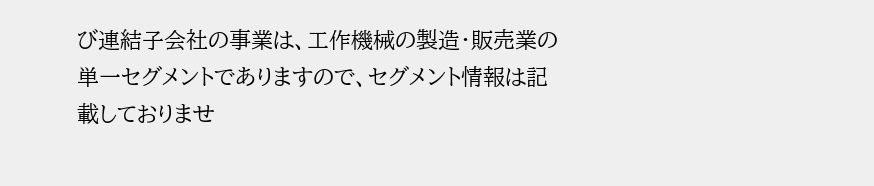び連結子会社の事業は、工作機械の製造・販売業の単一セグメントでありますので、セグメント情報は記載しておりませ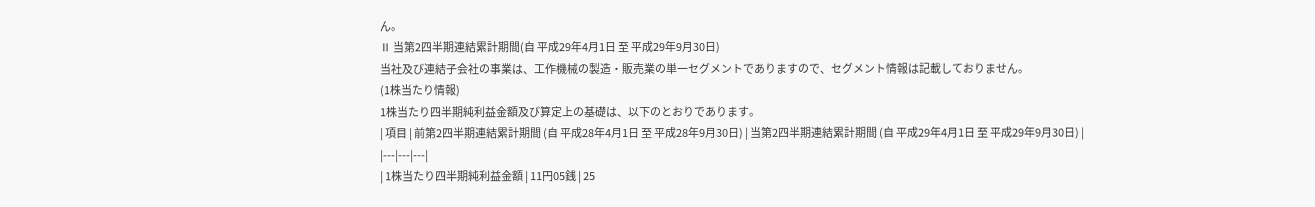ん。
Ⅱ 当第2四半期連結累計期間(自 平成29年4月1日 至 平成29年9月30日)
当社及び連結子会社の事業は、工作機械の製造・販売業の単一セグメントでありますので、セグメント情報は記載しておりません。
(1株当たり情報)
1株当たり四半期純利益金額及び算定上の基礎は、以下のとおりであります。
| 項目 | 前第2四半期連結累計期間 (自 平成28年4月1日 至 平成28年9月30日) | 当第2四半期連結累計期間 (自 平成29年4月1日 至 平成29年9月30日) |
|---|---|---|
| 1株当たり四半期純利益金額 | 11円05銭 | 25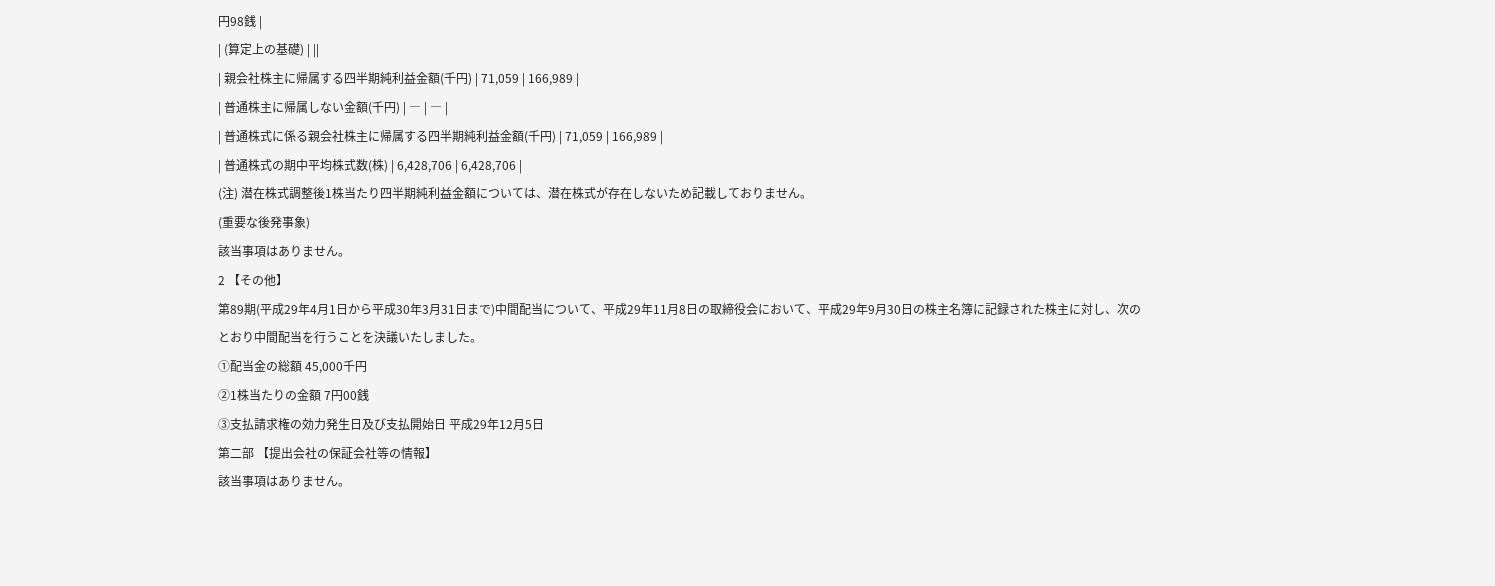円98銭 |
| (算定上の基礎) | ||
| 親会社株主に帰属する四半期純利益金額(千円) | 71,059 | 166,989 |
| 普通株主に帰属しない金額(千円) | ― | ― |
| 普通株式に係る親会社株主に帰属する四半期純利益金額(千円) | 71,059 | 166,989 |
| 普通株式の期中平均株式数(株) | 6,428,706 | 6,428,706 |
(注) 潜在株式調整後1株当たり四半期純利益金額については、潜在株式が存在しないため記載しておりません。
(重要な後発事象)
該当事項はありません。
2 【その他】
第89期(平成29年4月1日から平成30年3月31日まで)中間配当について、平成29年11月8日の取締役会において、平成29年9月30日の株主名簿に記録された株主に対し、次のとおり中間配当を行うことを決議いたしました。
①配当金の総額 45,000千円
②1株当たりの金額 7円00銭
③支払請求権の効力発生日及び支払開始日 平成29年12月5日
第二部 【提出会社の保証会社等の情報】
該当事項はありません。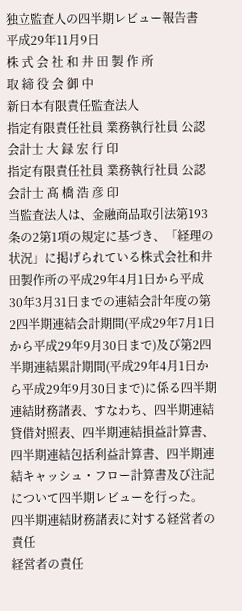独立監査人の四半期レビュー報告書
平成29年11月9日
株 式 会 社 和 井 田 製 作 所
取 締 役 会 御 中
新日本有限責任監査法人
指定有限責任社員 業務執行社員 公認会計士 大 録 宏 行 印
指定有限責任社員 業務執行社員 公認会計士 髙 橋 浩 彦 印
当監査法人は、金融商品取引法第193条の2第1項の規定に基づき、「経理の状況」に掲げられている株式会社和井田製作所の平成29年4月1日から平成30年3月31日までの連結会計年度の第2四半期連結会計期間(平成29年7月1日から平成29年9月30日まで)及び第2四半期連結累計期間(平成29年4月1日から平成29年9月30日まで)に係る四半期連結財務諸表、すなわち、四半期連結貸借対照表、四半期連結損益計算書、四半期連結包括利益計算書、四半期連結キャッシュ・フロー計算書及び注記について四半期レビューを行った。
四半期連結財務諸表に対する経営者の責任
経営者の責任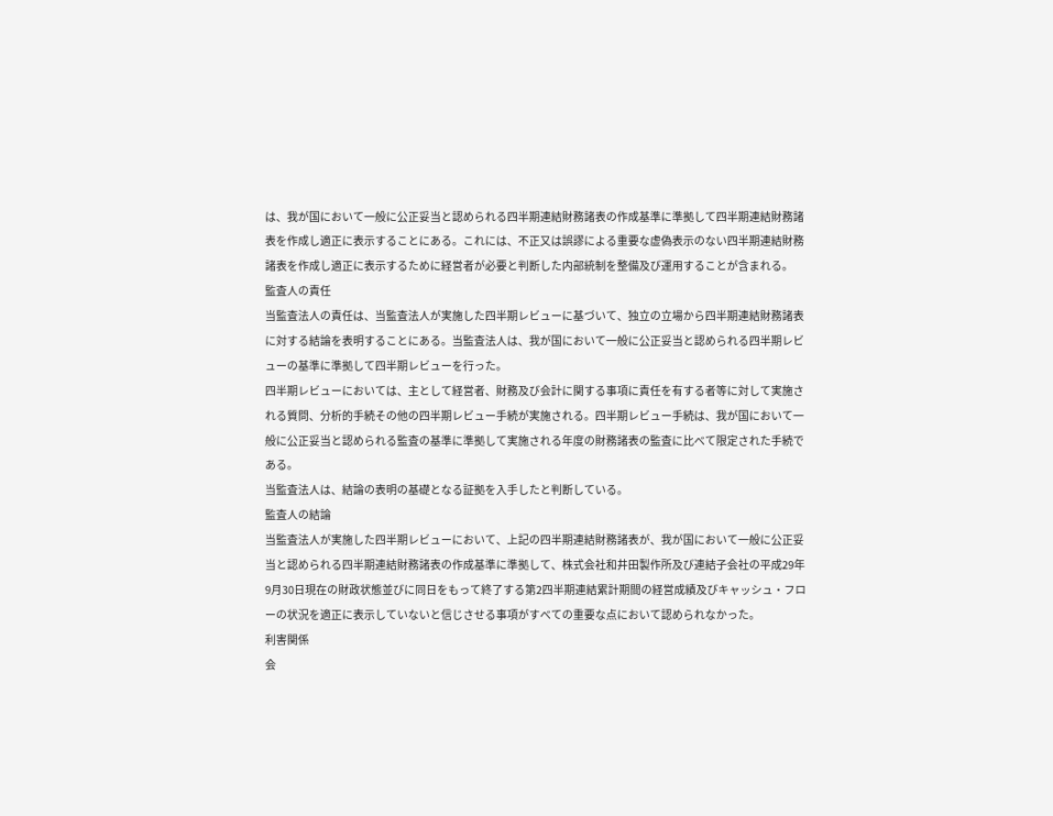は、我が国において一般に公正妥当と認められる四半期連結財務諸表の作成基準に準拠して四半期連結財務諸表を作成し適正に表示することにある。これには、不正又は誤謬による重要な虚偽表示のない四半期連結財務諸表を作成し適正に表示するために経営者が必要と判断した内部統制を整備及び運用することが含まれる。
監査人の責任
当監査法人の責任は、当監査法人が実施した四半期レビューに基づいて、独立の立場から四半期連結財務諸表に対する結論を表明することにある。当監査法人は、我が国において一般に公正妥当と認められる四半期レビューの基準に準拠して四半期レビューを行った。
四半期レビューにおいては、主として経営者、財務及び会計に関する事項に責任を有する者等に対して実施される質問、分析的手続その他の四半期レビュー手続が実施される。四半期レビュー手続は、我が国において一般に公正妥当と認められる監査の基準に準拠して実施される年度の財務諸表の監査に比べて限定された手続である。
当監査法人は、結論の表明の基礎となる証拠を入手したと判断している。
監査人の結論
当監査法人が実施した四半期レビューにおいて、上記の四半期連結財務諸表が、我が国において一般に公正妥当と認められる四半期連結財務諸表の作成基準に準拠して、株式会社和井田製作所及び連結子会社の平成29年9月30日現在の財政状態並びに同日をもって終了する第2四半期連結累計期間の経営成績及びキャッシュ・フローの状況を適正に表示していないと信じさせる事項がすべての重要な点において認められなかった。
利害関係
会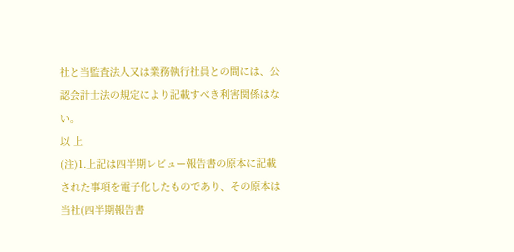社と当監査法人又は業務執行社員との間には、公認会計士法の規定により記載すべき利害関係はない。
以 上
(注)1.上記は四半期レビュー報告書の原本に記載された事項を電子化したものであり、その原本は当社(四半期報告書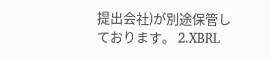提出会社)が別途保管しております。 2.XBRL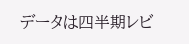データは四半期レビ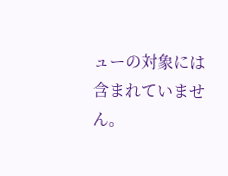ューの対象には含まれていません。